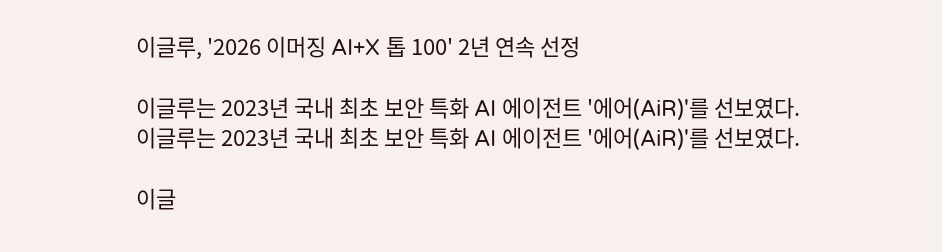이글루, '2026 이머징 AI+X 톱 100' 2년 연속 선정

이글루는 2023년 국내 최초 보안 특화 AI 에이전트 '에어(AiR)'를 선보였다.
이글루는 2023년 국내 최초 보안 특화 AI 에이전트 '에어(AiR)'를 선보였다.

이글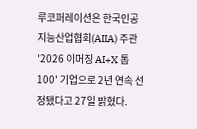루코퍼레이션은 한국인공지능산업협회(AIIA) 주관 '2026 이머징 AI+X 톱 100' 기업으로 2년 연속 선정됐다고 27일 밝혔다.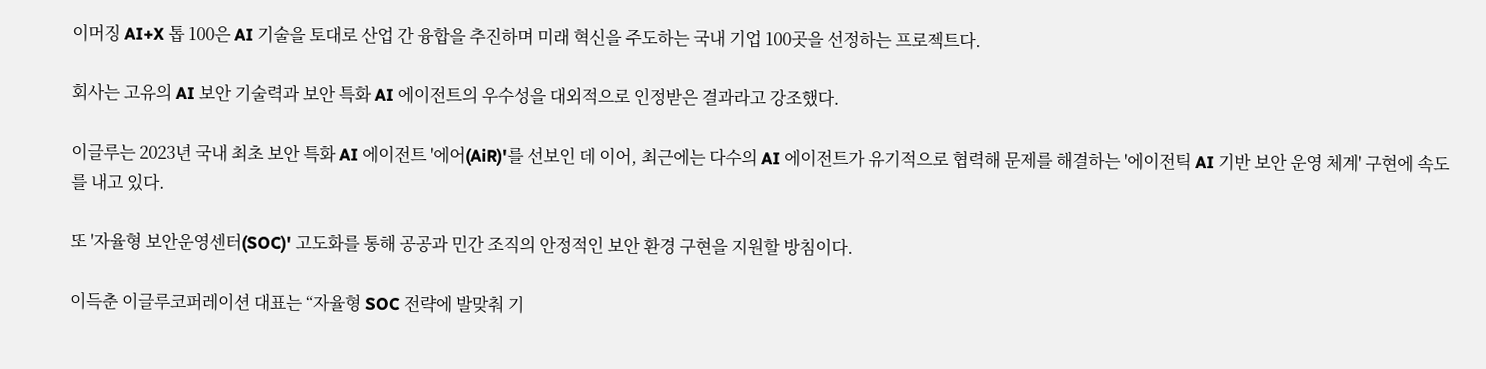이머징 AI+X 톱 100은 AI 기술을 토대로 산업 간 융합을 추진하며 미래 혁신을 주도하는 국내 기업 100곳을 선정하는 프로젝트다.

회사는 고유의 AI 보안 기술력과 보안 특화 AI 에이전트의 우수성을 대외적으로 인정받은 결과라고 강조했다.

이글루는 2023년 국내 최초 보안 특화 AI 에이전트 '에어(AiR)'를 선보인 데 이어, 최근에는 다수의 AI 에이전트가 유기적으로 협력해 문제를 해결하는 '에이전틱 AI 기반 보안 운영 체계' 구현에 속도를 내고 있다.

또 '자율형 보안운영센터(SOC)' 고도화를 통해 공공과 민간 조직의 안정적인 보안 환경 구현을 지원할 방침이다.

이득춘 이글루코퍼레이션 대표는 “자율형 SOC 전략에 발맞춰 기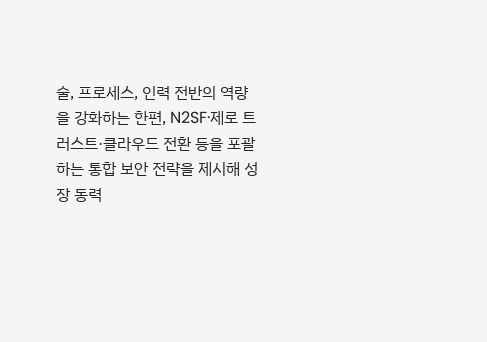술, 프로세스, 인력 전반의 역량을 강화하는 한편, N2SF·제로 트러스트·클라우드 전환 등을 포괄하는 통합 보안 전략을 제시해 성장 동력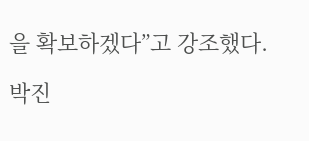을 확보하겠다”고 강조했다.

박진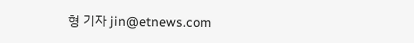형 기자 jin@etnews.com